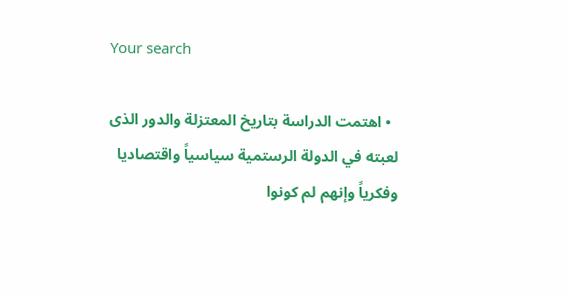Your search

  • اهتمت الدراسة بتاريخ المعتزلة والدور الذى لعبته في الدولة الرستمية سياسياً واقتصاديا وفكرياً وإنهم لم كونوا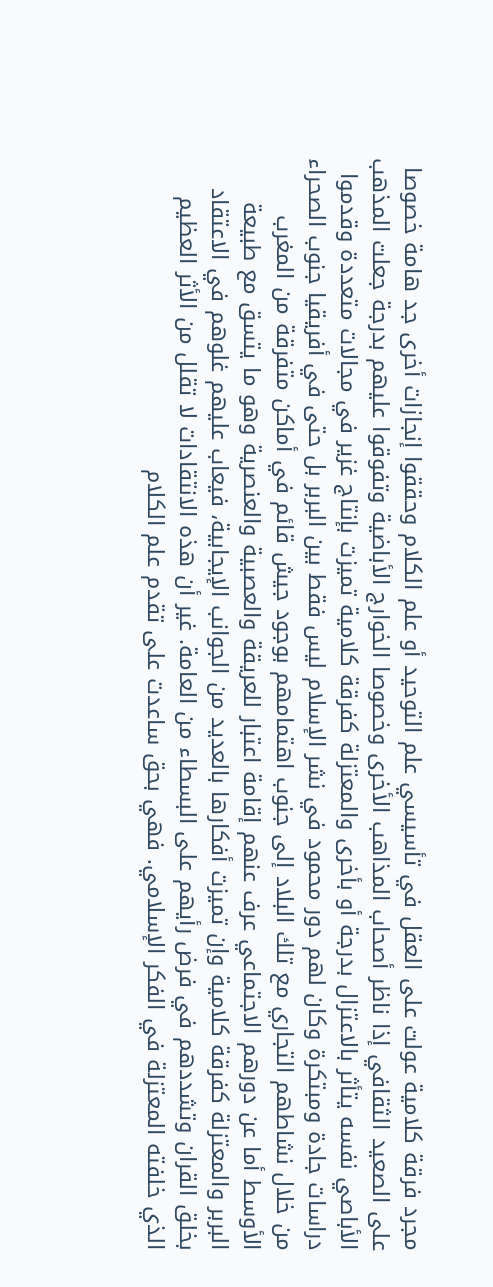مجرد فرقة كلامية عولت على العقل في تأسيسي علم التوحيد أو علم الكلام وحققوا إنجازات أخرى جد هامة خصوصا على الصعيد الثقافي إذا ناظر أصحاب المذاهب الأخرى وخصوصا الخوارج الأباضية وتفوقوا عليهم بدرجة جعلت المذهب الأباصي نفسه يتأثر بالاعتزال بدرجة أو بأخرى والمعتزلة كفرقة كلامية تميزت بإنتاج غزير في مجالات متعددة وقدموا دراسات جادة ومبتكرة وكان لهم دور محمود في نشر الإسلام ليس فقط بين البربر بل حتى في أفريقيا جنوب الصحراء من خلال نشاطهم التجاري مع تلك البلاد إلى جنوب اهتمامهم بوجود جيش قائم في أماكن متفرقة من المغرب الأوسط أما عن دورهم الاجتماعي عرف عنهم إقامة اعتبار للعريقة والعصبية والعنصرية وهو ما يتسق مع طبيعة البربر والمعتزلة كفرقة كلامية وإن تميزت أفكارها بالعديد من الجوانب الإيجابية، فيعاب عليهم غلوهم في الاعتقاد بخلق القران وتشددهم في فرض رأيهم على البسطاء من العامة. غير أن هذه الانتقادات لا تقلل من الأثر العظيم الذي خلفته المعتزلة في الفكر الإسلامي. فهي بحق ساعدت على تقدم علم الكلام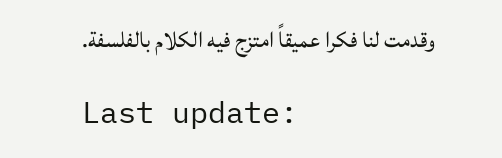وقدمت لنا فكرا عميقاً امتزج فيه الكلام بالفلسفة.

Last update: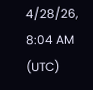4/28/26, 8:04 AM (UTC)